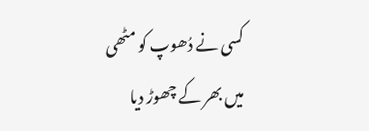کسی نے دُھوپ کو مٹھی میں بھر کے چھوڑ دیا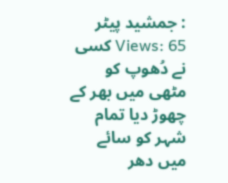: جمشید پیٹر
Views: 65 کسی نے دُھوپ کو مٹھی میں بھر کے چھوڑ دیا تمام شہر کو سائے میں دھر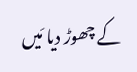کے چھوڑ دیا مَیں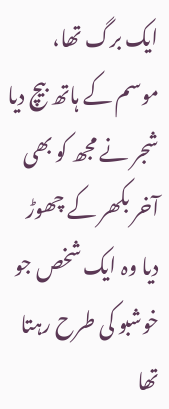ایک برگ تھا، موسم کے ہاتھ بیچ دیا شجر نے مجھ کو بھی آخر بکھر کے چھوڑ دیا وہ ایک شخص جو خوشبو کی طرح رہتا تھا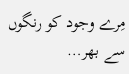مِرے وجود کو رنگوں سے بھر…